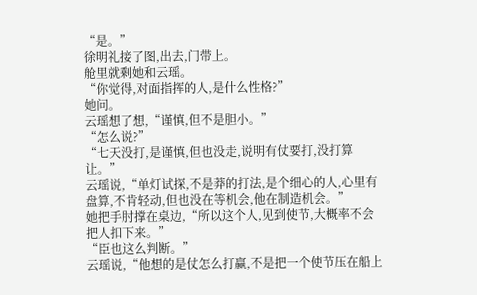“是。”
徐明礼接了图,出去,门带上。
舱里就剩她和云瑶。
“你觉得,对面指挥的人,是什么性格?”
她问。
云瑶想了想,“谨慎,但不是胆小。”
“怎么说?”
“七天没打,是谨慎,但也没走,说明有仗要打,没打算让。”
云瑶说,“单灯试探,不是莽的打法,是个细心的人,心里有盘算,不肯轻动,但也没在等机会,他在制造机会。”
她把手肘撑在桌边,“所以这个人,见到使节,大概率不会把人扣下来。”
“臣也这么判断。”
云瑶说,“他想的是仗怎么打赢,不是把一个使节压在船上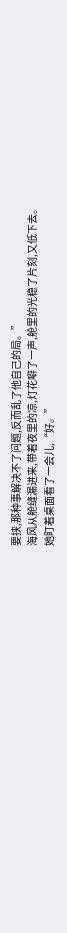要挟,那种事解决不了问题,反而乱了他自己的局。”
海风从舱缝漏进来,带着夜里的凉,灯花噼了一声,舱里的光稳了片刻,又低下去。
她盯着桌面看了一会儿,“好。”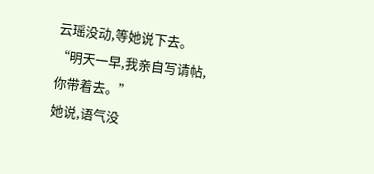云瑶没动,等她说下去。
“明天一早,我亲自写请帖,你带着去。”
她说,语气没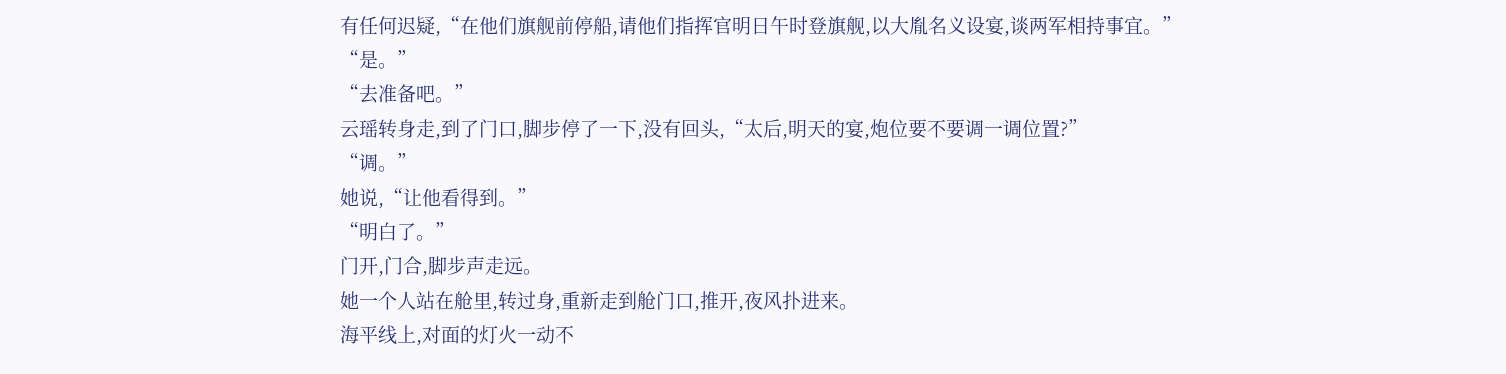有任何迟疑,“在他们旗舰前停船,请他们指挥官明日午时登旗舰,以大胤名义设宴,谈两军相持事宜。”
“是。”
“去准备吧。”
云瑶转身走,到了门口,脚步停了一下,没有回头,“太后,明天的宴,炮位要不要调一调位置?”
“调。”
她说,“让他看得到。”
“明白了。”
门开,门合,脚步声走远。
她一个人站在舱里,转过身,重新走到舱门口,推开,夜风扑进来。
海平线上,对面的灯火一动不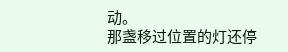动。
那盏移过位置的灯还停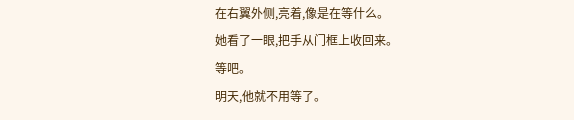在右翼外侧,亮着,像是在等什么。
她看了一眼,把手从门框上收回来。
等吧。
明天,他就不用等了。